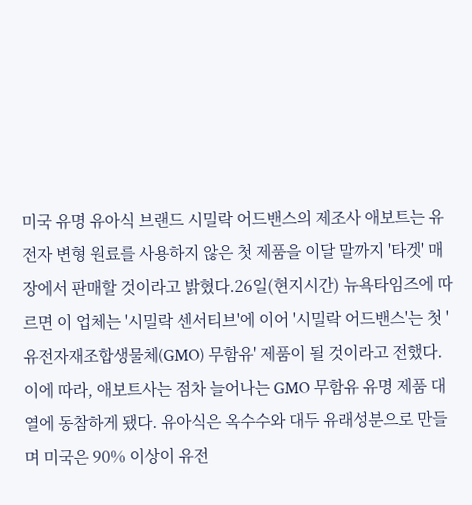미국 유명 유아식 브랜드 시밀락 어드밴스의 제조사 애보트는 유전자 변형 원료를 사용하지 않은 첫 제품을 이달 말까지 '타겟' 매장에서 판매할 것이라고 밝혔다.26일(현지시간) 뉴욕타임즈에 따르면 이 업체는 '시밀락 센서티브'에 이어 '시밀락 어드밴스'는 첫 '유전자재조합생물체(GMO) 무함유' 제품이 될 것이라고 전했다. 이에 따라, 애보트사는 점차 늘어나는 GMO 무함유 유명 제품 대열에 동참하게 됐다. 유아식은 옥수수와 대두 유래성분으로 만들며 미국은 90% 이상이 유전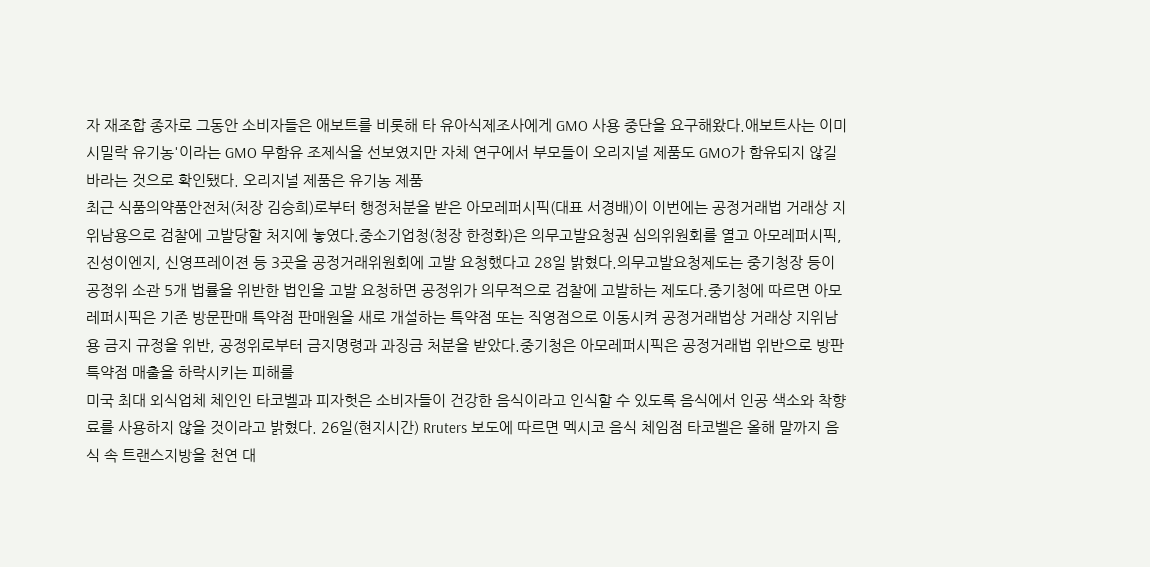자 재조합 종자로 그동안 소비자들은 애보트를 비롯해 타 유아식제조사에게 GMO 사용 중단을 요구해왔다.애보트사는 이미 시밀락 유기농'이라는 GMO 무함유 조제식을 선보였지만 자체 연구에서 부모들이 오리지널 제품도 GMO가 함유되지 않길 바라는 것으로 확인됐다. 오리지널 제품은 유기농 제품
최근 식품의약품안전처(처장 김승희)로부터 행정처분을 받은 아모레퍼시픽(대표 서경배)이 이번에는 공정거래법 거래상 지위남용으로 검찰에 고발당할 처지에 놓였다.중소기업청(청장 한정화)은 의무고발요청권 심의위원회를 열고 아모레퍼시픽, 진성이엔지, 신영프레이젼 등 3곳을 공정거래위원회에 고발 요청했다고 28일 밝혔다.의무고발요청제도는 중기청장 등이 공정위 소관 5개 법률을 위반한 법인을 고발 요청하면 공정위가 의무적으로 검찰에 고발하는 제도다.중기청에 따르면 아모레퍼시픽은 기존 방문판매 특약점 판매원을 새로 개설하는 특약점 또는 직영점으로 이동시켜 공정거래법상 거래상 지위남용 금지 규정을 위반, 공정위로부터 금지명령과 과징금 처분을 받았다.중기청은 아모레퍼시픽은 공정거래법 위반으로 방판 특약점 매출을 하락시키는 피해를
미국 최대 외식업체 체인인 타코벨과 피자헛은 소비자들이 건강한 음식이라고 인식할 수 있도록 음식에서 인공 색소와 착향료를 사용하지 않을 것이라고 밝혔다. 26일(현지시간) Rruters 보도에 따르면 멕시코 음식 체임점 타코벨은 올해 말까지 음식 속 트랜스지방을 천연 대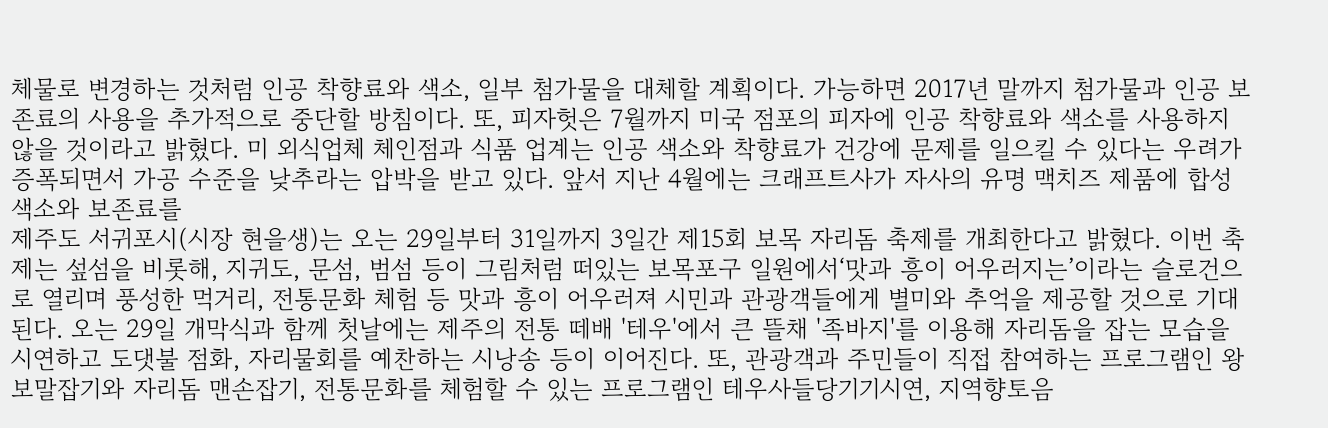체물로 변경하는 것처럼 인공 착향료와 색소, 일부 첨가물을 대체할 계획이다. 가능하면 2017년 말까지 첨가물과 인공 보존료의 사용을 추가적으로 중단할 방침이다. 또, 피자헛은 7월까지 미국 점포의 피자에 인공 착향료와 색소를 사용하지 않을 것이라고 밝혔다. 미 외식업체 체인점과 식품 업계는 인공 색소와 착향료가 건강에 문제를 일으킬 수 있다는 우려가 증폭되면서 가공 수준을 낮추라는 압박을 받고 있다. 앞서 지난 4월에는 크래프트사가 자사의 유명 맥치즈 제품에 합성 색소와 보존료를
제주도 서귀포시(시장 현을생)는 오는 29일부터 31일까지 3일간 제15회 보목 자리돔 축제를 개최한다고 밝혔다. 이번 축제는 섶섬을 비롯해, 지귀도, 문섬, 범섬 등이 그림처럼 떠있는 보목포구 일원에서‘맛과 흥이 어우러지는’이라는 슬로건으로 열리며 풍성한 먹거리, 전통문화 체험 등 맛과 흥이 어우러져 시민과 관광객들에게 별미와 추억을 제공할 것으로 기대된다. 오는 29일 개막식과 함께 첫날에는 제주의 전통 떼배 '테우'에서 큰 뜰채 '족바지'를 이용해 자리돔을 잡는 모습을 시연하고 도댓불 점화, 자리물회를 예찬하는 시낭송 등이 이어진다. 또, 관광객과 주민들이 직접 참여하는 프로그램인 왕보말잡기와 자리돔 맨손잡기, 전통문화를 체험할 수 있는 프로그램인 테우사들당기기시연, 지역향토음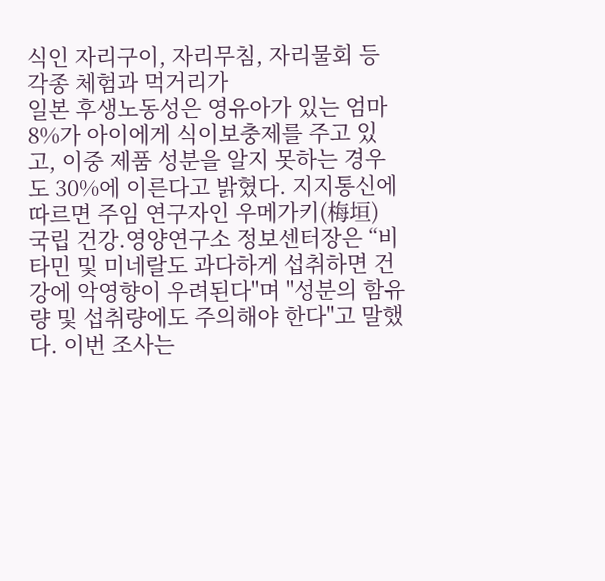식인 자리구이, 자리무침, 자리물회 등 각종 체험과 먹거리가
일본 후생노동성은 영유아가 있는 엄마 8%가 아이에게 식이보충제를 주고 있고, 이중 제품 성분을 알지 못하는 경우도 30%에 이른다고 밝혔다. 지지통신에 따르면 주임 연구자인 우메가키(梅垣) 국립 건강.영양연구소 정보센터장은 “비타민 및 미네랄도 과다하게 섭취하면 건강에 악영향이 우려된다"며 "성분의 함유량 및 섭취량에도 주의해야 한다"고 말했다. 이번 조사는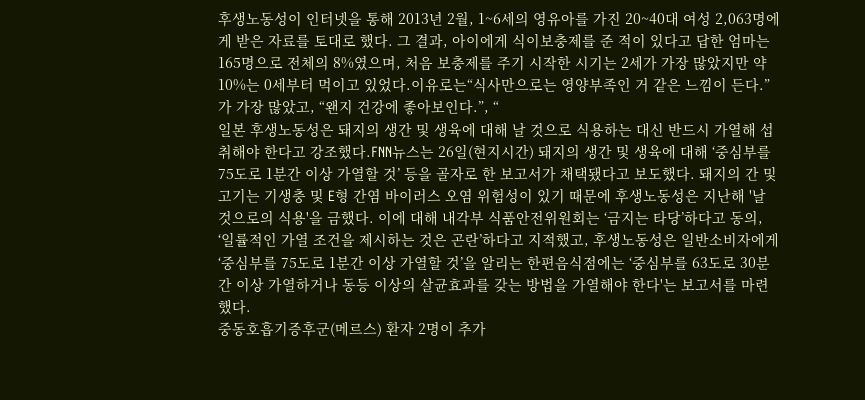후생노동성이 인터넷을 통해 2013년 2월, 1~6세의 영유아를 가진 20~40대 여성 2,063명에게 받은 자료를 토대로 했다. 그 결과, 아이에게 식이보충제를 준 적이 있다고 답한 엄마는 165명으로 전체의 8%였으며, 처음 보충제를 주기 시작한 시기는 2세가 가장 많았지만 약 10%는 0세부터 먹이고 있었다.이유로는“식사만으로는 영양부족인 거 같은 느낌이 든다.”가 가장 많았고, “왠지 건강에 좋아보인다.”, “
일본 후생노동성은 돼지의 생간 및 생육에 대해 날 것으로 식용하는 대신 반드시 가열해 섭취해야 한다고 강조했다.FNN뉴스는 26일(현지시간) 돼지의 생간 및 생육에 대해 ‘중심부를 75도로 1분간 이상 가열할 것’ 등을 골자로 한 보고서가 채택됐다고 보도했다. 돼지의 간 및 고기는 기생충 및 E형 간염 바이러스 오염 위험성이 있기 때문에 후생노동성은 지난해 '날 것으로의 식용'을 금했다. 이에 대해 내각부 식품안전위원회는 ‘금지는 타당’하다고 동의, ‘일률적인 가열 조건을 제시하는 것은 곤란’하다고 지적했고, 후생노동성은 일반소비자에게 ‘중심부를 75도로 1분간 이상 가열할 것’을 알리는 한편음식점에는 ‘중심부를 63도로 30분간 이상 가열하거나 동등 이상의 살균효과를 갖는 방법을 가열해야 한다'는 보고서를 마련했다.
중동호흡기증후군(메르스) 환자 2명이 추가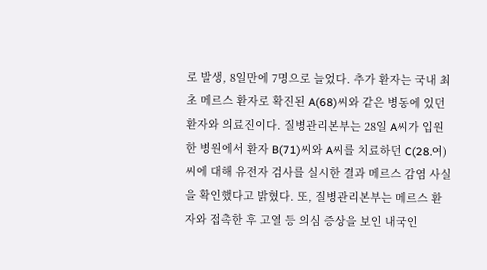로 발생, 8일만에 7명으로 늘었다. 추가 환자는 국내 최초 메르스 환자로 확진된 A(68)씨와 같은 병동에 있던 환자와 의료진이다. 질병관리본부는 28일 A씨가 입원한 병원에서 환자 B(71)씨와 A씨를 치료하던 C(28.여)씨에 대해 유전자 검사를 실시한 결과 메르스 감염 사실을 확인했다고 밝혔다. 또, 질병관리본부는 메르스 환자와 접촉한 후 고열 등 의심 증상을 보인 내국인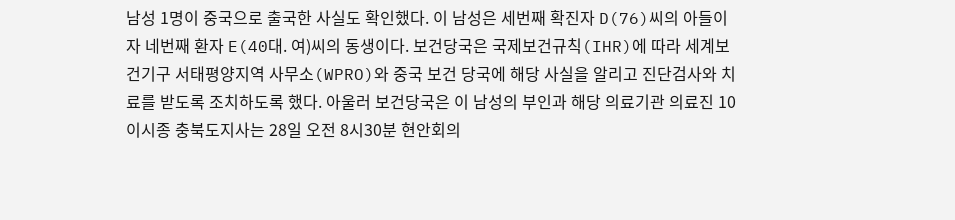남성 1명이 중국으로 출국한 사실도 확인했다. 이 남성은 세번째 확진자 D(76)씨의 아들이자 네번째 환자 E(40대. 여)씨의 동생이다. 보건당국은 국제보건규칙(IHR)에 따라 세계보건기구 서태평양지역 사무소(WPRO)와 중국 보건 당국에 해당 사실을 알리고 진단검사와 치료를 받도록 조치하도록 했다. 아울러 보건당국은 이 남성의 부인과 해당 의료기관 의료진 10
이시종 충북도지사는 28일 오전 8시30분 현안회의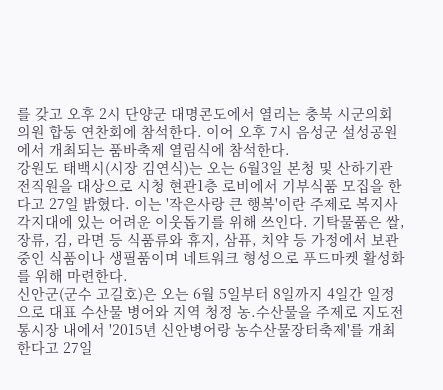를 갖고 오후 2시 단양군 대명콘도에서 열리는 충북 시군의회 의원 합동 연찬회에 참석한다. 이어 오후 7시 음성군 설성공원에서 개최되는 품바축제 열림식에 참석한다.
강원도 태백시(시장 김연식)는 오는 6월3일 본청 및 산하기관 전직원을 대상으로 시청 현관1층 로비에서 기부식품 모집을 한다고 27일 밝혔다. 이는 '작은사랑 큰 행복'이란 주제로 복지사각지대에 있는 어려운 이웃돕기를 위해 쓰인다. 기탁물품은 쌀, 장류, 김, 라면 등 식품류와 휴지, 삼퓨, 치약 등 가정에서 보관중인 식품이나 생필품이며 네트워크 형성으로 푸드마켓 활성화를 위해 마련한다.
신안군(군수 고길호)은 오는 6월 5일부터 8일까지 4일간 일정으로 대표 수산물 병어와 지역 청정 농.수산물을 주제로 지도전통시장 내에서 '2015년 신안병어랑 농수산물장터축제'를 개최한다고 27일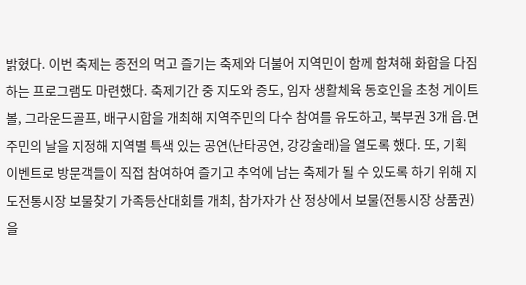밝혔다. 이번 축제는 종전의 먹고 즐기는 축제와 더불어 지역민이 함께 함쳐해 화합을 다짐하는 프로그램도 마련했다. 축제기간 중 지도와 증도, 임자 생활체육 동호인을 초청 게이트볼, 그라운드골프, 배구시합을 개최해 지역주민의 다수 참여를 유도하고, 북부권 3개 읍.면 주민의 날을 지정해 지역별 특색 있는 공연(난타공연, 강강술래)을 열도록 했다. 또, 기획 이벤트로 방문객들이 직접 참여하여 즐기고 추억에 남는 축제가 될 수 있도록 하기 위해 지도전통시장 보물찾기 가족등산대회를 개최, 참가자가 산 정상에서 보물(전통시장 상품권)을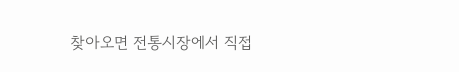찾아오면 전통시장에서 직접